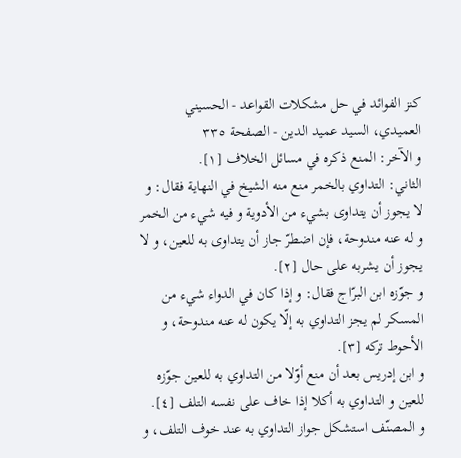كنز الفوائد في حل مشكلات القواعد - الحسيني العميدي، السيد عميد الدين - الصفحة ٣٣٥
و الآخر: المنع ذكره في مسائل الخلاف [١].
الثاني: التداوي بالخمر منع منه الشيخ في النهاية فقال: و لا يجوز أن يتداوى بشيء من الأدوية و فيه شيء من الخمر و له عنه مندوحة، فإن اضطرّ جاز أن يتداوى به للعين، و لا يجوز أن يشربه على حال [٢].
و جوّزه ابن البرّاج فقال: و إذا كان في الدواء شيء من المسكر لم يجز التداوي به إلّا يكون له عنه مندوحة، و الأحوط تركه [٣].
و ابن إدريس بعد أن منع أوّلا من التداوي به للعين جوّزه للعين و التداوي به أكلا إذا خاف على نفسه التلف [٤].
و المصنّف استشكل جواز التداوي به عند خوف التلف، و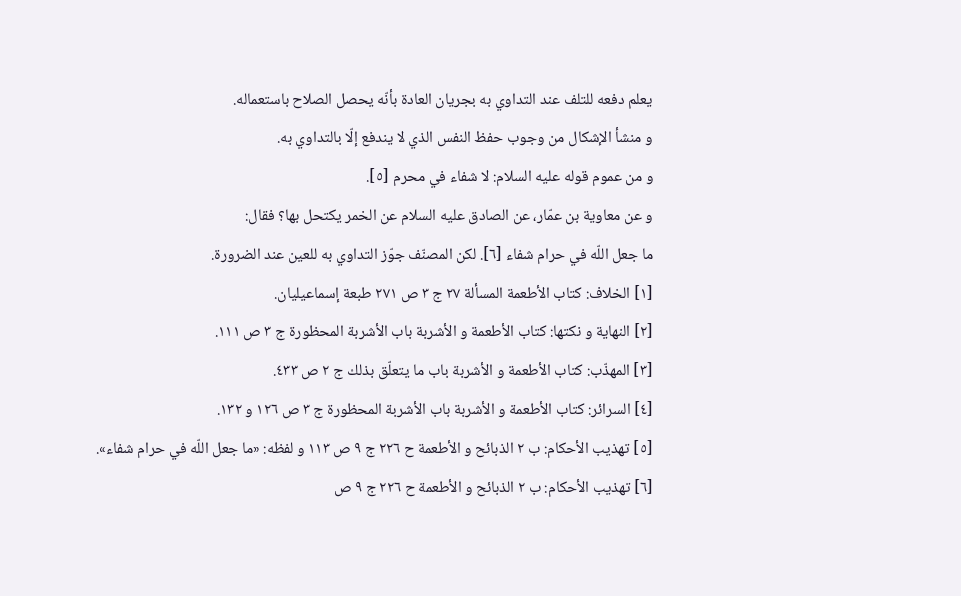يعلم دفعه للتلف عند التداوي به بجريان العادة بأنّه يحصل الصلاح باستعماله.
و منشأ الإشكال من وجوب حفظ النفس الذي لا يندفع إلّا بالتداوي به.
و من عموم قوله عليه السلام: لا شفاء في محرم [٥].
و عن معاوية بن عمّار، عن الصادق عليه السلام عن الخمر يكتحل بها؟ فقال:
ما جعل اللّه في حرام شفاء [٦]. لكن المصنّف جوّز التداوي به للعين عند الضرورة.
[١] الخلاف: كتاب الأطعمة المسألة ٢٧ ج ٣ ص ٢٧١ طبعة إسماعيليان.
[٢] النهاية و نكتها: كتاب الأطعمة و الأشربة باب الأشربة المحظورة ج ٣ ص ١١١.
[٣] المهذّب: كتاب الأطعمة و الأشربة باب ما يتعلّق بذلك ج ٢ ص ٤٣٣.
[٤] السرائر: كتاب الأطعمة و الأشربة باب الأشربة المحظورة ج ٣ ص ١٢٦ و ١٣٢.
[٥] تهذيب الأحكام: ب ٢ الذبائح و الأطعمة ح ٢٢٦ ج ٩ ص ١١٣ و لفظه: «ما جعل اللّه في حرام شفاء».
[٦] تهذيب الأحكام: ب ٢ الذبائح و الأطعمة ح ٢٢٦ ج ٩ ص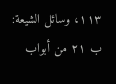١١٣، وسائل الشيعة: ب ٢١ من أبواب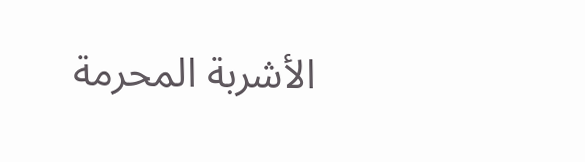الأشربة المحرمة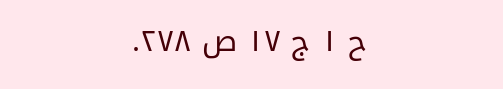ح ١ ج ١٧ ص ٢٧٨.